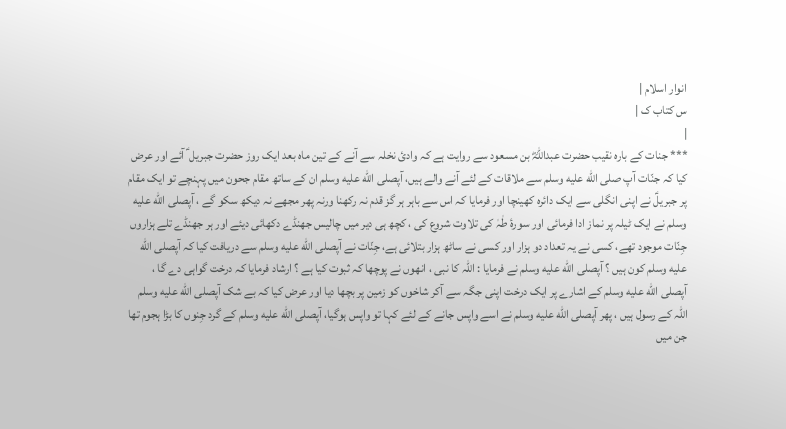انوار اسلام |
س کتاب ک |
|
*** جنات کے بارہ نقیب حضرت عبداللہؓ بن مسعود سے روایت ہے کہ وادیٔ نخلہ سے آنے کے تین ماہ بعد ایک روز حضرت جبریل ؑ آئے اور عرض کیا کہ جنّات آپ صلى الله عليه وسلم سے ملاقات کے لئے آنے والے ہیں، آپصلى الله عليه وسلم ان کے ساتھ مقام جحون میں پہنچے تو ایک مقام پر جبریلؑ نے اپنی انگلی سے ایک دائرہ کھینچا اور فرمایا کہ اس سے باہر ہر گز قدم نہ رکھنا ورنہ پھر مجھے نہ دیکھ سکو گے ، آپصلى الله عليه وسلم نے ایک ٹیلہ پر نماز ادا فرمائی اور سورۂ طٰہٰ کی تلاوت شروع کی ، کچھ ہی دیر میں چالیس جھنڈے دکھائی دیئے اور ہر جھنڈے تلے ہزاروں جِنّات موجود تھے، کسی نے یہ تعداد دو ہزار اور کسی نے ساٹھ ہزار بتلائی ہے، جِنّات نے آپصلى الله عليه وسلم سے دریافت کیا کہ آپصلى الله عليه وسلم کون ہیں ؟ آپصلى الله عليه وسلم نے فرمایا : اللہ کا نبی ، انھوں نے پوچھا کہ ثبوت کیا ہے ؟ ارشاد فرمایا کہ درخت گواہی دے گا ، آپصلى الله عليه وسلم کے اشارے پر ایک درخت اپنی جگہ سے آکر شاخوں کو زمین پر بچھا دیا اور عرض کیا کہ بے شک آپصلى الله عليه وسلم اللہ کے رسول ہیں ، پھر آپصلى الله عليه وسلم نے اسے واپس جانے کے لئے کہا تو واپس ہوگیا، آپصلى الله عليه وسلم کے گرد جِنوں کا بڑا ہجوم تھا جن میں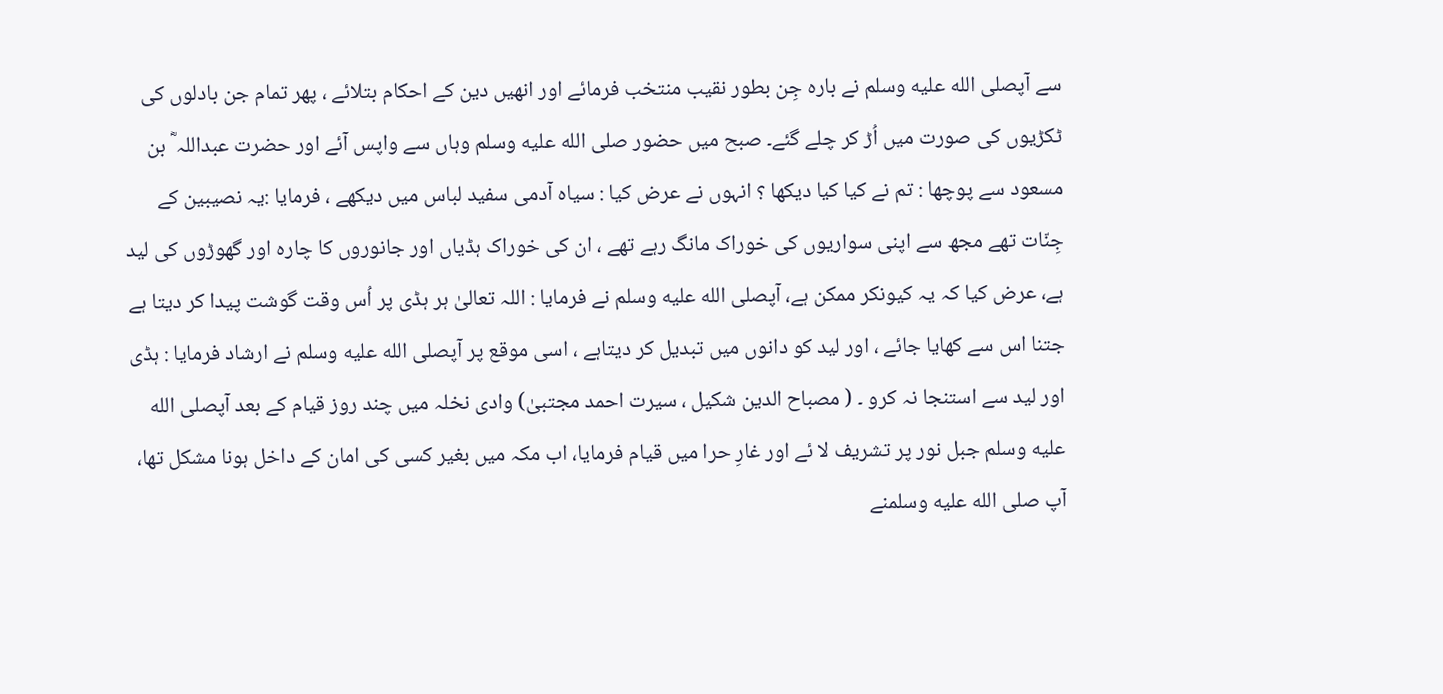سے آپصلى الله عليه وسلم نے بارہ جِن بطور نقیب منتخب فرمائے اور انھیں دین کے احکام بتلائے ، پھر تمام جن بادلوں کی ٹکڑیوں کی صورت میں اُڑ کر چلے گئے۔ صبح میں حضور صلى الله عليه وسلم وہاں سے واپس آئے اور حضرت عبداللہ ؓ بن مسعود سے پوچھا : تم نے کیا کیا دیکھا ؟ انہوں نے عرض کیا : سیاہ آدمی سفید لباس میں دیکھے ، فرمایا :یہ نصیبین کے جِنّات تھے مجھ سے اپنی سواریوں کی خوراک مانگ رہے تھے ، ان کی خوراک ہڈیاں اور جانوروں کا چارہ اور گھوڑوں کی لید ہے، عرض کیا کہ یہ کیونکر ممکن ہے، آپصلى الله عليه وسلم نے فرمایا : اللہ تعالیٰ ہر ہڈی پر اُس وقت گوشت پیدا کر دیتا ہے جتنا اس سے کھایا جائے ، اور لید کو دانوں میں تبدیل کر دیتاہے ، اسی موقع پر آپصلى الله عليه وسلم نے ارشاد فرمایا : ہڈی اور لید سے استنجا نہ کرو ۔ ( مصباح الدین شکیل ، سیرت احمد مجتبیٰ) وادی نخلہ میں چند روز قیام کے بعد آپصلى الله عليه وسلم جبل نور پر تشریف لا ئے اور غارِ حرا میں قیام فرمایا، اب مکہ میں بغیر کسی کی امان کے داخل ہونا مشکل تھا، آپ صلى الله عليه وسلمنے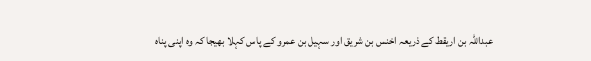عبداللہ بن اریقط کے ذریعہ اخنس بن شریق اور سہیل بن عمرو کے پاس کہلا بھیجا کہ وہ اپنی پناہ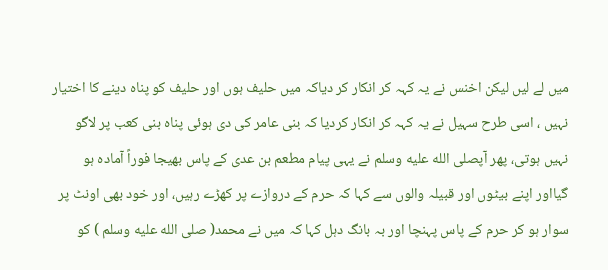میں لے لیں لیکن اخنس نے یہ کہہ کر انکار کر دیاکہ میں حلیف ہوں اور حلیف کو پناہ دینے کا اختیار نہیں ، اسی طرح سہیل نے یہ کہہ کر انکار کردیا کہ بنی عامر کی دی ہوئی پناہ بنی کعب پر لاگو نہیں ہوتی، پھر آپصلى الله عليه وسلم نے یہی پیام مطعم بن عدی کے پاس بھیجا فوراً آمادہ ہو گیااور اپنے بیٹوں اور قبیلہ والوں سے کہا کہ حرم کے دروازے پر کھڑے رہیں، اور خود بھی اونٹ پر سوار ہو کر حرم کے پاس پہنچا اور بہ بانگ دہل کہا کہ میں نے محمد( صلى الله عليه وسلم ) کو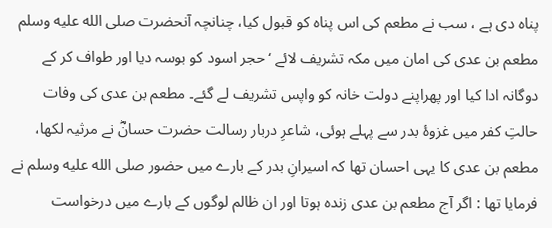پناہ دی ہے ، سب نے مطعم کی اس پناہ کو قبول کیا، چنانچہ آنحضرت صلى الله عليه وسلم مطعم بن عدی کی امان میں مکہ تشریف لائے ‘ حجر اسود کو بوسہ دیا اور طواف کر کے دوگانہ ادا کیا اور پھراپنے دولت خانہ کو واپس تشریف لے گئے۔ مطعم بن عدی کی وفات حالتِ کفر میں غزوۂ بدر سے پہلے ہوئی، شاعرِ دربار رسالت حضرت حسانؓ نے مرثیہ لکھا، مطعم بن عدی کا یہی احسان تھا کہ اسیرانِ بدر کے بارے میں حضور صلى الله عليه وسلم نے فرمایا تھا : اگر آج مطعم بن عدی زندہ ہوتا اور ان ظالم لوگوں کے بارے میں درخواست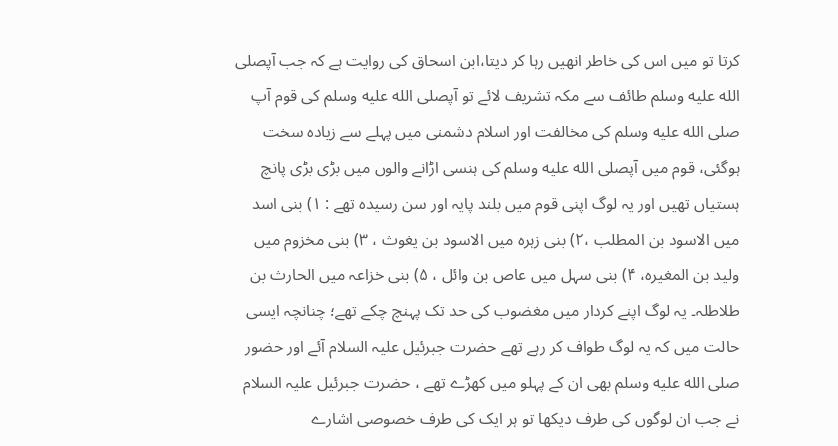کرتا تو میں اس کی خاطر انھیں رہا کر دیتا،ابن اسحاق کی روایت ہے کہ جب آپصلى الله عليه وسلم طائف سے مکہ تشریف لائے تو آپصلى الله عليه وسلم کی قوم آپ صلى الله عليه وسلم کی مخالفت اور اسلام دشمنی میں پہلے سے زیادہ سخت ہوگئی، قوم میں آپصلى الله عليه وسلم کی ہنسی اڑانے والوں میں بڑی بڑی پانچ ہستیاں تھیں اور یہ لوگ اپنی قوم میں بلند پایہ اور سن رسیدہ تھے : ۱) بنی اسد میں الاسود بن المطلب ،۲) بنی زہرہ میں الاسود بن یغوث ، ۳) بنی مخزوم میں ولید بن المغیرہ، ۴) بنی سہل میں عاص بن وائل ، ۵) بنی خزاعہ میں الحارث بن طلاطلہ۔ یہ لوگ اپنے کردار میں مغضوب کی حد تک پہنچ چکے تھے؛ چنانچہ ایسی حالت میں کہ یہ لوگ طواف کر رہے تھے حضرت جبرئیل علیہ السلام آئے اور حضور صلى الله عليه وسلم بھی ان کے پہلو میں کھڑے تھے ، حضرت جبرئیل علیہ السلام نے جب ان لوگوں کی طرف دیکھا تو ہر ایک کی طرف خصوصی اشارے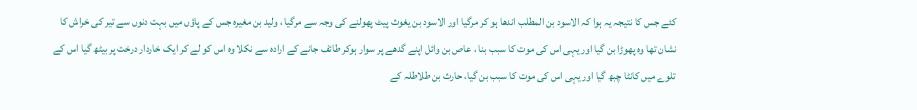کئے جس کا نتیجہ یہ ہوا کہ الاسود بن المطلب اندھا ہو کر مرگیا اور الاسود بن یغوث پیٹ پھولنے کی وجہ سے مرگیا ، ولید بن مغیرہ جس کے پاؤں میں بہت دنوں سے تیر کی خراش کا نشان تھا وہ پھوڑا بن گیا اور یہی اس کی موت کا سبب بنا ، عاص بن وائل اپنے گدھے پر سوار ہوکر طائف جانے کے ارادہ سے نکلا وہ اس کو لے کر ایک خاردار درخت پر بیٹھ گیا اس کے تلوے میں کانٹا چبھ گیا اور یہی اس کی موت کا سبب بن گیا، حارث بن طلاطلہ کے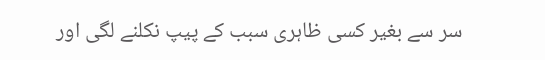سر سے بغیر کسی ظاہری سبب کے پیپ نکلنے لگی اور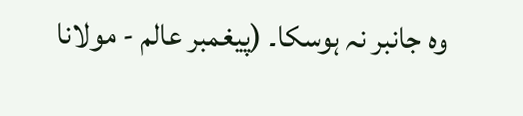وہ جانبر نہ ہوسکا۔ (پیغمبر عالم - مولانا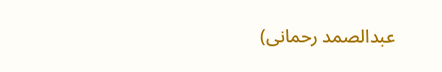عبدالصمد رحمانی)